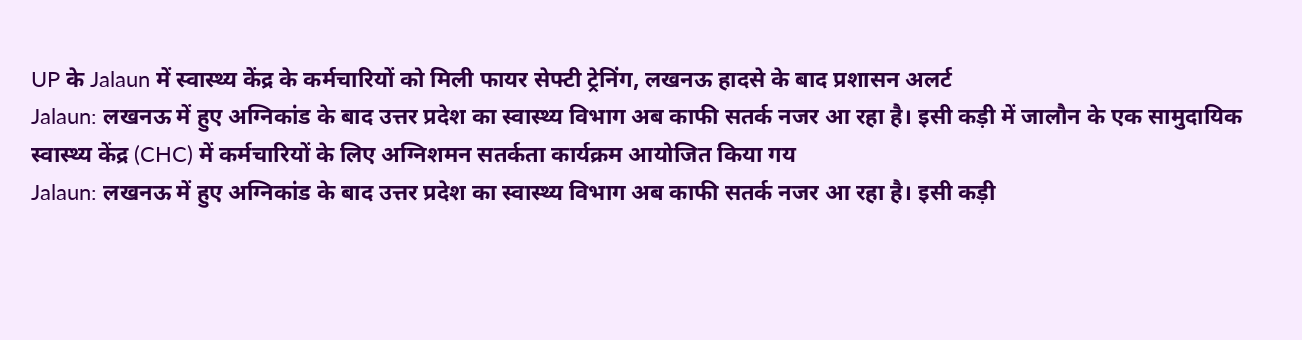UP के Jalaun में स्वास्थ्य केंद्र के कर्मचारियों को मिली फायर सेफ्टी ट्रेनिंग, लखनऊ हादसे के बाद प्रशासन अलर्ट
Jalaun: लखनऊ में हुए अग्निकांड के बाद उत्तर प्रदेश का स्वास्थ्य विभाग अब काफी सतर्क नजर आ रहा है। इसी कड़ी में जालौन के एक सामुदायिक स्वास्थ्य केंद्र (CHC) में कर्मचारियों के लिए अग्निशमन सतर्कता कार्यक्रम आयोजित किया गय
Jalaun: लखनऊ में हुए अग्निकांड के बाद उत्तर प्रदेश का स्वास्थ्य विभाग अब काफी सतर्क नजर आ रहा है। इसी कड़ी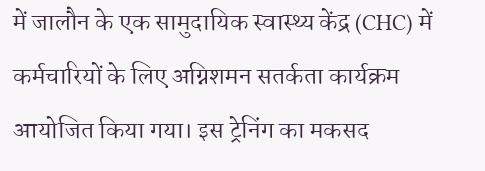में जालौन के एक सामुदायिक स्वास्थ्य केंद्र (CHC) में कर्मचारियों के लिए अग्निशमन सतर्कता कार्यक्रम आयोजित किया गया। इस ट्रेनिंग का मकसद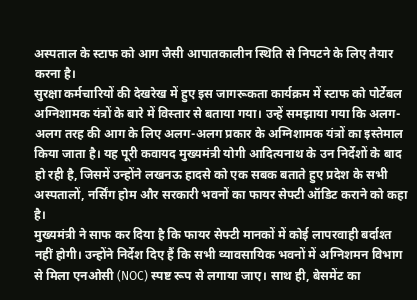अस्पताल के स्टाफ को आग जैसी आपातकालीन स्थिति से निपटने के लिए तैयार करना है।
सुरक्षा कर्मचारियों की देखरेख में हुए इस जागरूकता कार्यक्रम में स्टाफ को पोर्टेबल अग्निशामक यंत्रों के बारे में विस्तार से बताया गया। उन्हें समझाया गया कि अलग-अलग तरह की आग के लिए अलग-अलग प्रकार के अग्निशामक यंत्रों का इस्तेमाल किया जाता है। यह पूरी कवायद मुख्यमंत्री योगी आदित्यनाथ के उन निर्देशों के बाद हो रही है, जिसमें उन्होंने लखनऊ हादसे को एक सबक बताते हुए प्रदेश के सभी अस्पतालों, नर्सिंग होम और सरकारी भवनों का फायर सेफ्टी ऑडिट कराने को कहा है।
मुख्यमंत्री ने साफ कर दिया है कि फायर सेफ्टी मानकों में कोई लापरवाही बर्दाश्त नहीं होगी। उन्होंने निर्देश दिए हैं कि सभी व्यावसायिक भवनों में अग्निशमन विभाग से मिला एनओसी (NOC) स्पष्ट रूप से लगाया जाए। साथ ही, बेसमेंट का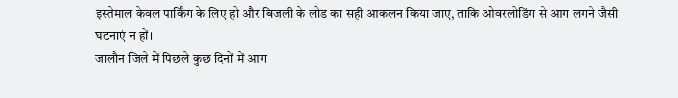इस्तेमाल केवल पार्किंग के लिए हो और बिजली के लोड का सही आकलन किया जाए, ताकि ओवरलोडिंग से आग लगने जैसी घटनाएं न हों।
जालौन जिले में पिछले कुछ दिनों में आग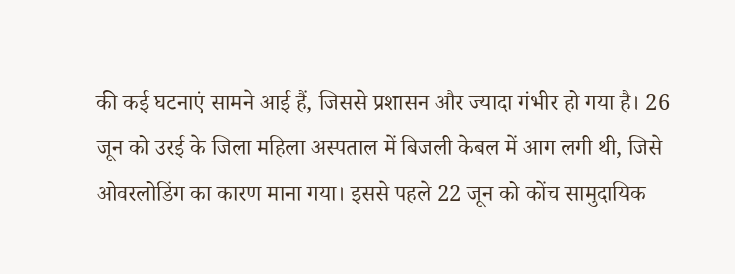की कई घटनाएं सामने आई हैं, जिससे प्रशासन और ज्यादा गंभीर हो गया है। 26 जून को उरई के जिला महिला अस्पताल में बिजली केबल में आग लगी थी, जिसे ओवरलोडिंग का कारण माना गया। इससे पहले 22 जून को कोंच सामुदायिक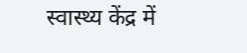स्वास्थ्य केंद्र में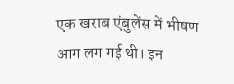एक खराब एंबुलेंस में भीषण आग लग गई थी। इन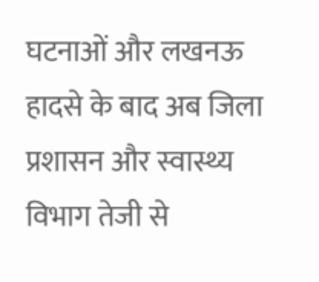घटनाओं और लखनऊ हादसे के बाद अब जिला प्रशासन और स्वास्थ्य विभाग तेजी से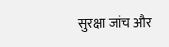सुरक्षा जांच और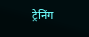ट्रेनिंग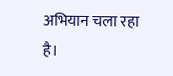अभियान चला रहा है।